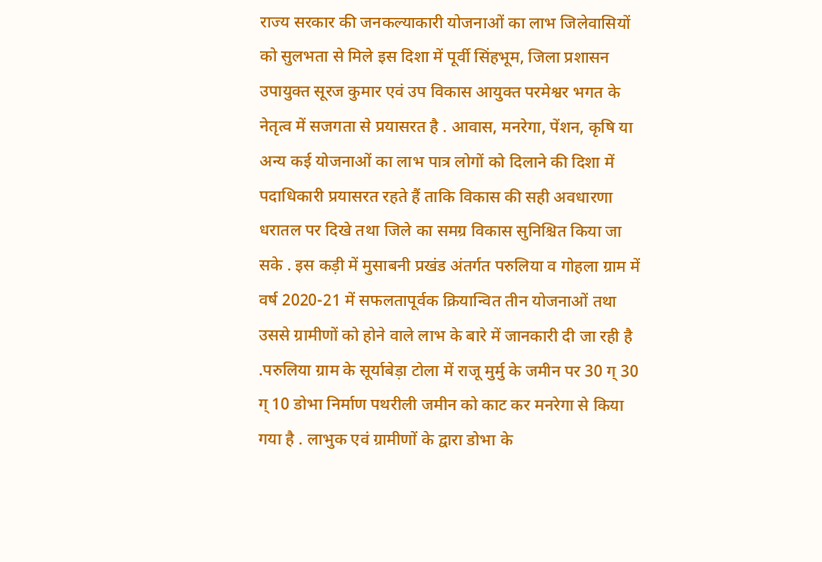राज्य सरकार की जनकल्याकारी योजनाओं का लाभ जिलेवासियों को सुलभता से मिले इस दिशा में पूर्वी सिंहभूम, जिला प्रशासन उपायुक्त सूरज कुमार एवं उप विकास आयुक्त परमेश्वर भगत के नेतृत्व में सजगता से प्रयासरत है . आवास, मनरेगा, पेंशन, कृषि या अन्य कई योजनाओं का लाभ पात्र लोगों को दिलाने की दिशा में पदाधिकारी प्रयासरत रहते हैं ताकि विकास की सही अवधारणा धरातल पर दिखे तथा जिले का समग्र विकास सुनिश्चित किया जा सके . इस कड़ी में मुसाबनी प्रखंड अंतर्गत परुलिया व गोहला ग्राम में वर्ष 2020-21 में सफलतापूर्वक क्रियान्वित तीन योजनाओं तथा उससे ग्रामीणों को होने वाले लाभ के बारे में जानकारी दी जा रही है .परुलिया ग्राम के सूर्याबेड़ा टोला में राजू मुर्मु के जमीन पर 30 ग् 30 ग् 10 डोभा निर्माण पथरीली जमीन को काट कर मनरेगा से किया गया है . लाभुक एवं ग्रामीणों के द्वारा डोभा के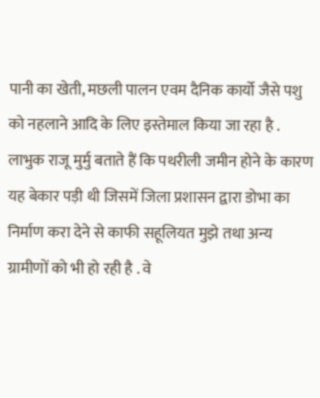पानी का खेती, मछली पालन एवम दैनिक कार्यो जैसे पशु को नहलाने आदि के लिए इस्तेमाल किया जा रहा है . लाभुक राजू मुर्मु बताते हैं कि पथरीली जमीन होने के कारण यह बेकार पड़ी थी जिसमें जिला प्रशासन द्वारा डोभा का निर्माण करा देने से काफी सहूलियत मुझे तथा अन्य ग्रामीणों को भी हो रही है . वे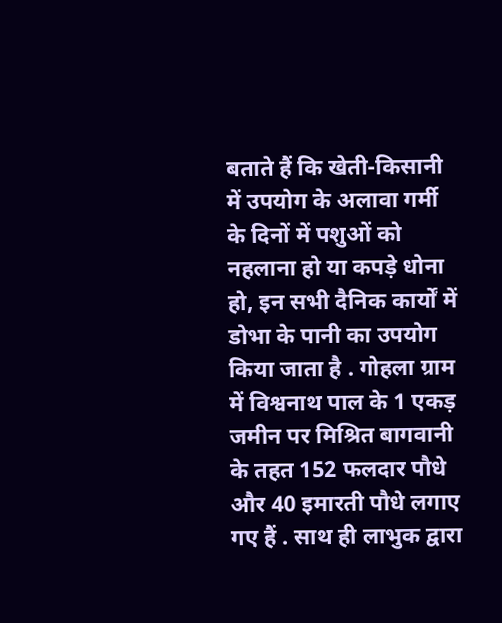बताते हैं कि खेती-किसानी में उपयोग के अलावा गर्मी के दिनों में पशुओं को नहलाना हो या कपड़े धोना हो, इन सभी दैनिक कार्यों में डोभा के पानी का उपयोग किया जाता है . गोहला ग्राम में विश्वनाथ पाल के 1 एकड़ जमीन पर मिश्रित बागवानी के तहत 152 फलदार पौधे और 40 इमारती पौधे लगाए गए हैं . साथ ही लाभुक द्वारा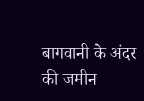बागवानी के अंदर की जमीन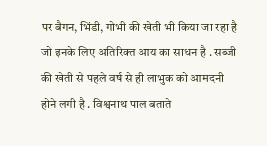पर बैगन, भिंडी, गोभी की खेती भी किया जा रहा है जो इनके लिए अतिरिक्त आय का साधन है . सब्जी की खेती से पहले वर्ष से ही लाभुक को आमदनी होने लगी है . विश्वनाथ पाल बताते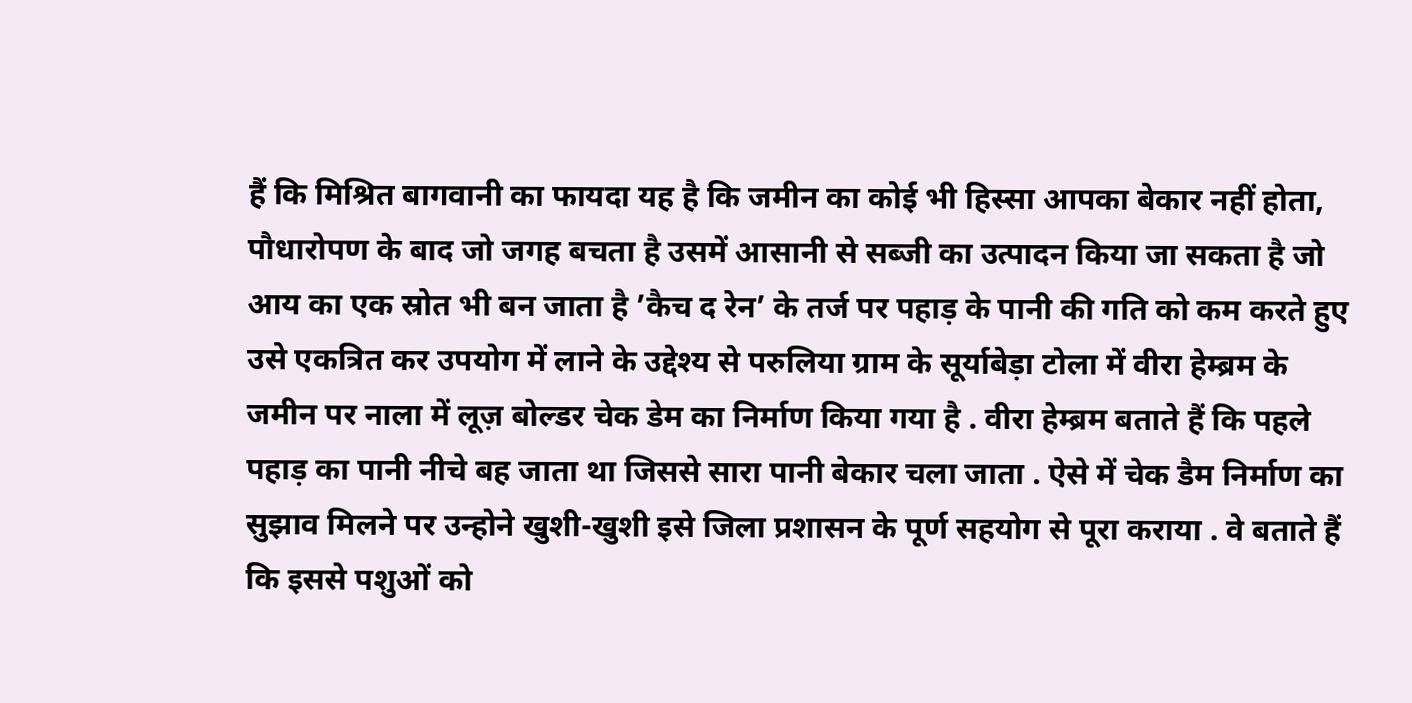हैं कि मिश्रित बागवानी का फायदा यह है कि जमीन का कोई भी हिस्सा आपका बेकार नहीं होता, पौधारोपण के बाद जो जगह बचता है उसमें आसानी से सब्जी का उत्पादन किया जा सकता है जो आय का एक स्रोत भी बन जाता है ’कैच द रेन’ के तर्ज पर पहाड़ के पानी की गति को कम करते हुए उसे एकत्रित कर उपयोग में लाने के उद्देश्य से परुलिया ग्राम के सूर्याबेड़ा टोला में वीरा हेम्ब्रम के जमीन पर नाला में लूज़ बोल्डर चेक डेम का निर्माण किया गया है . वीरा हेम्ब्रम बताते हैं कि पहले पहाड़ का पानी नीचे बह जाता था जिससे सारा पानी बेकार चला जाता . ऐसे में चेक डैम निर्माण का सुझाव मिलने पर उन्होने खुशी-खुशी इसे जिला प्रशासन के पूर्ण सहयोग से पूरा कराया . वे बताते हैं कि इससे पशुओं को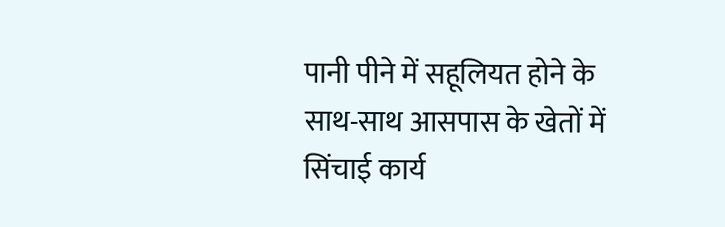पानी पीने में सहूलियत होने के साथ-साथ आसपास के खेतों में सिंचाई कार्य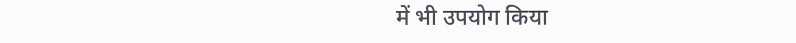में भी उपयोग किया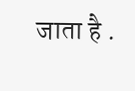जाता है .